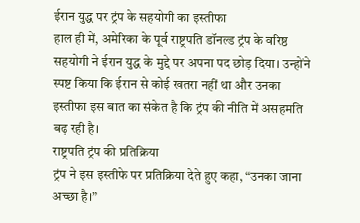ईरान युद्ध पर ट्रंप के सहयोगी का इस्तीफा
हाल ही में, अमेरिका के पूर्व राष्ट्रपति डॉनल्ड ट्रंप के वरिष्ठ सहयोगी ने ईरान युद्ध के मुद्दे पर अपना पद छोड़ दिया। उन्होंने स्पष्ट किया कि ईरान से कोई खतरा नहीं था और उनका इस्तीफा इस बात का संकेत है कि ट्रंप की नीति में असहमति बढ़ रही है।
राष्ट्रपति ट्रंप की प्रतिक्रिया
ट्रंप ने इस इस्तीफे पर प्रतिक्रिया देते हुए कहा, “उनका जाना अच्छा है।”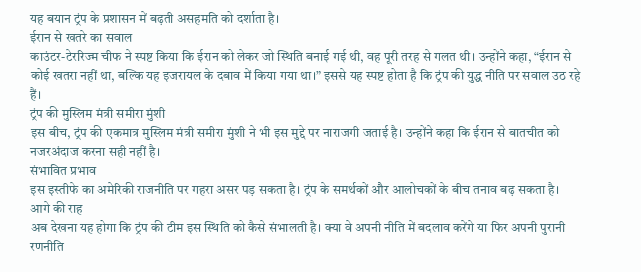यह बयान ट्रंप के प्रशासन में बढ़ती असहमति को दर्शाता है।
ईरान से खतरे का सवाल
काउंटर-टेररिज्म चीफ ने स्पष्ट किया कि ईरान को लेकर जो स्थिति बनाई गई थी, वह पूरी तरह से गलत थी। उन्होंने कहा, “ईरान से कोई खतरा नहीं था, बल्कि यह इजरायल के दबाव में किया गया था।” इससे यह स्पष्ट होता है कि ट्रंप की युद्ध नीति पर सवाल उठ रहे हैं।
ट्रंप की मुस्लिम मंत्री समीरा मुंशी
इस बीच, ट्रंप की एकमात्र मुस्लिम मंत्री समीरा मुंशी ने भी इस मुद्दे पर नाराजगी जताई है। उन्होंने कहा कि ईरान से बातचीत को नजरअंदाज करना सही नहीं है।
संभावित प्रभाव
इस इस्तीफे का अमेरिकी राजनीति पर गहरा असर पड़ सकता है। ट्रंप के समर्थकों और आलोचकों के बीच तनाव बढ़ सकता है।
आगे की राह
अब देखना यह होगा कि ट्रंप की टीम इस स्थिति को कैसे संभालती है। क्या वे अपनी नीति में बदलाव करेंगे या फिर अपनी पुरानी रणनीति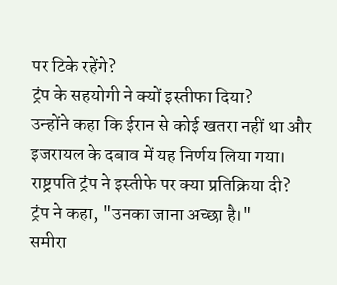पर टिके रहेंगे?
ट्रंप के सहयोगी ने क्यों इस्तीफा दिया?
उन्होंने कहा कि ईरान से कोई खतरा नहीं था और इजरायल के दबाव में यह निर्णय लिया गया।
राष्ट्रपति ट्रंप ने इस्तीफे पर क्या प्रतिक्रिया दी?
ट्रंप ने कहा, "उनका जाना अच्छा है।"
समीरा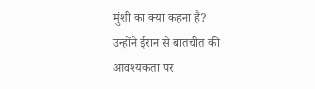मुंशी का क्या कहना है?
उन्होंने ईरान से बातचीत की आवश्यकता पर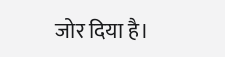जोर दिया है।